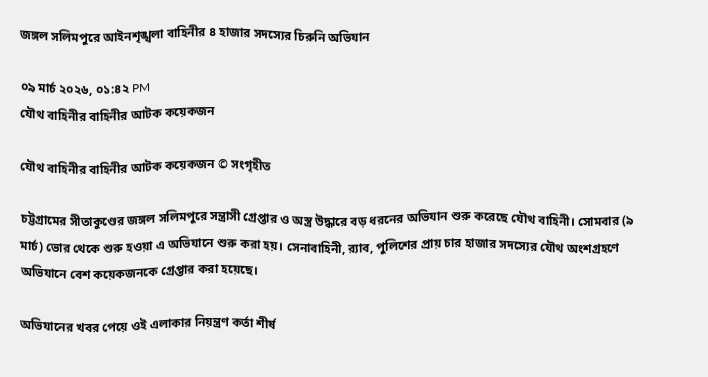জঙ্গল সলিমপুরে আইনশৃঙ্খলা বাহিনীর ৪ হাজার সদস্যের চিরুনি অভিযান

০৯ মার্চ ২০২৬, ০১:৪২ PM
যৌথ বাহিনীর বাহিনীর আটক কয়েকজন

যৌথ বাহিনীর বাহিনীর আটক কয়েকজন © সংগৃহীত

চট্টগ্রামের সীতাকুণ্ডের জঙ্গল সলিমপুরে সন্ত্রাসী গ্রেপ্তার ও অস্ত্র উদ্ধারে বড় ধরনের অভিযান শুরু করেছে যৌথ বাহিনী। সোমবার (৯ মার্চ) ভোর থেকে শুরু হওয়া এ অভিযানে শুরু করা হয়। সেনাবাহিনী, র‍্যাব, পুলিশের প্রায় চার হাজার সদস্যের যৌথ অংশগ্রহণে অভিযানে বেশ কয়েকজনকে গ্রেপ্তার করা হয়েছে।

অভিযানের খবর পেয়ে ওই এলাকার নিয়ন্ত্রণ কর্তা শীর্ষ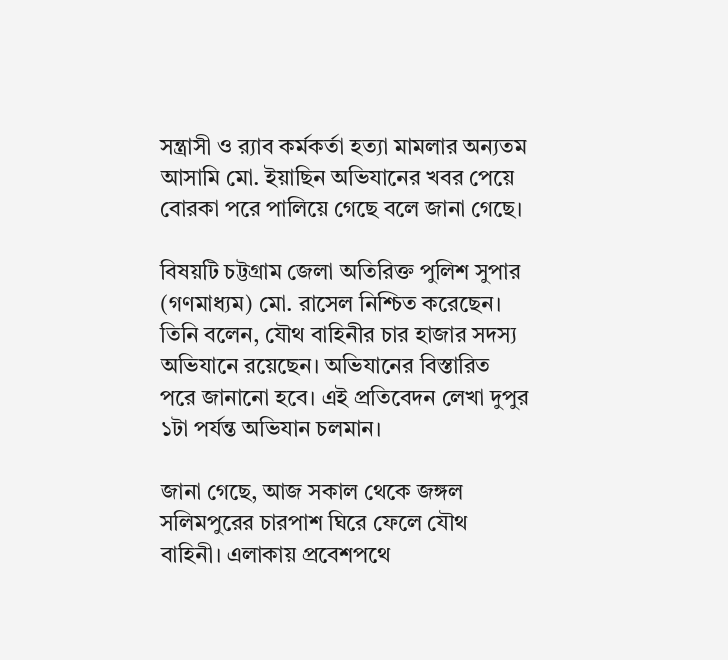সন্ত্রাসী ও র‌্যাব কর্মকর্তা হত্যা মামলার অন্যতম আসামি মো. ইয়াছিন অভিযানের খবর পেয়ে বোরকা পরে পালিয়ে গেছে বলে জানা গেছে।

বিষয়টি চট্টগ্রাম জেলা অতিরিক্ত পুলিশ সুপার (গণমাধ্যম) মো. রাসেল নিশ্চিত করেছেন। তিনি বলেন, যৌথ বাহিনীর চার হাজার সদস্য অভিযানে রয়েছেন। অভিযানের বিস্তারিত পরে জানানো হবে। এই প্রতিবেদন লেখা দুপুর ১টা পর্যন্ত অভিযান চলমান।

জানা গেছে, আজ সকাল থেকে জঙ্গল সলিমপুরের চারপাশ ঘিরে ফেলে যৌথ বাহিনী। এলাকায় প্রবেশপথে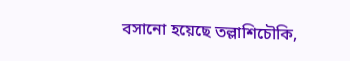বসানো হয়েছে তল্লাশিচৌকি,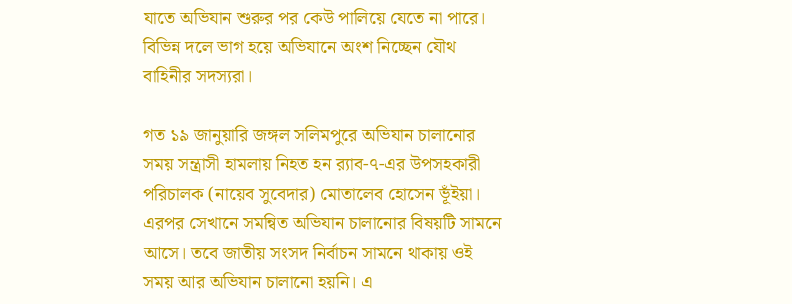যাতে অভিযান শুরুর পর কেউ পালিয়ে যেতে না পারে। বিভিন্ন দলে ভাগ হয়ে অভিযানে অংশ নিচ্ছেন যৌথ বাহিনীর সদস্যরা।

গত ১৯ জানুয়ারি জঙ্গল সলিমপুরে অভিযান চালানোর সময় সন্ত্রাসী হামলায় নিহত হন র‍্যাব-৭-এর উপসহকারী পরিচালক (নায়েব সুবেদার) মোতালেব হোসেন ভূঁইয়া। এরপর সেখানে সমন্বিত অভিযান চালানোর বিষয়টি সামনে আসে। তবে জাতীয় সংসদ নির্বাচন সামনে থাকায় ওই সময় আর অভিযান চালানো হয়নি। এ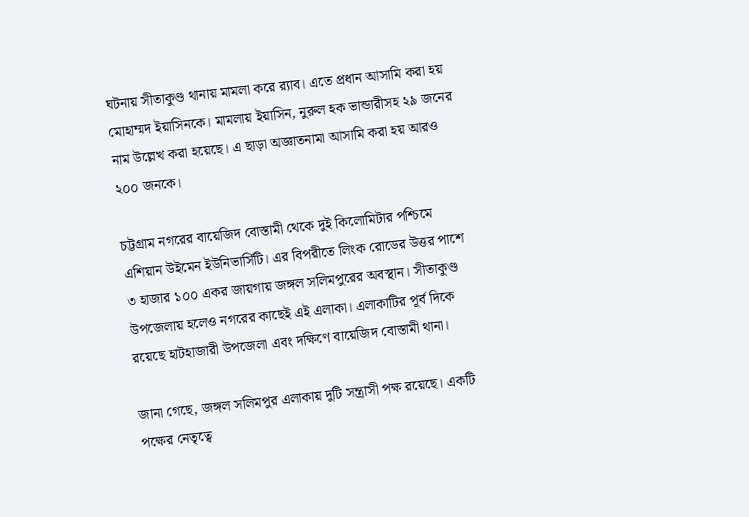ঘটনায় সীতাকুণ্ড থানায় মামলা করে র‍্যাব। এতে প্রধান আসামি করা হয় মোহাম্মদ ইয়াসিনকে। মামলায় ইয়াসিন, নুরুল হক ভান্ডারীসহ ২৯ জনের নাম উল্লেখ করা হয়েছে। এ ছাড়া অজ্ঞাতনামা আসামি করা হয় আরও ২০০ জনকে।

চট্টগ্রাম নগরের বায়েজিদ বোস্তামী থেকে দুই কিলোমিটার পশ্চিমে এশিয়ান উইমেন ইউনিভার্সিটি। এর বিপরীতে লিংক রোডের উত্তর পাশে ৩ হাজার ১০০ একর জায়গায় জঙ্গল সলিমপুরের অবস্থান। সীতাকুণ্ড উপজেলায় হলেও নগরের কাছেই এই এলাকা। এলাকাটির পূর্ব দিকে রয়েছে হাটহাজারী উপজেলা এবং দক্ষিণে বায়েজিদ বোস্তামী থানা।

জানা গেছে, জঙ্গল সলিমপুর এলাকায় দুটি সন্ত্রাসী পক্ষ রয়েছে। একটি পক্ষের নেতৃত্বে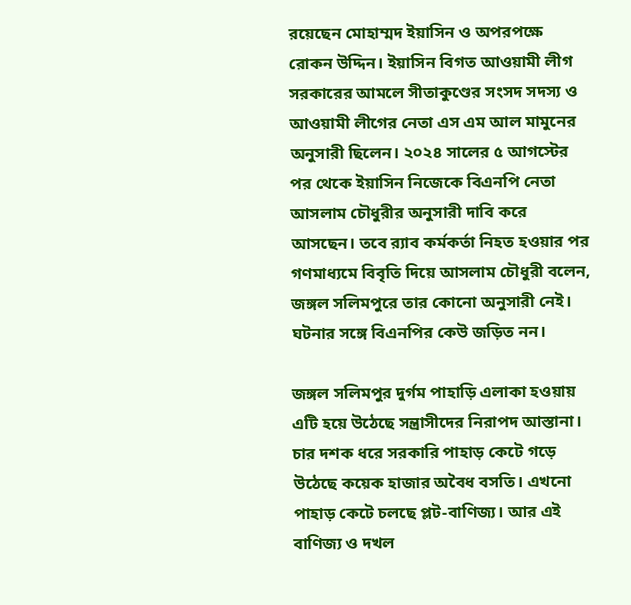রয়েছেন মোহাম্মদ ইয়াসিন ও অপরপক্ষে রোকন উদ্দিন। ইয়াসিন বিগত আওয়ামী লীগ সরকারের আমলে সীতাকুণ্ডের সংসদ সদস্য ও আওয়ামী লীগের নেতা এস এম আল মামুনের অনুসারী ছিলেন। ২০২৪ সালের ৫ আগস্টের পর থেকে ইয়াসিন নিজেকে বিএনপি নেতা আসলাম চৌধুরীর অনুসারী দাবি করে আসছেন। তবে র‍্যাব কর্মকর্তা নিহত হওয়ার পর গণমাধ্যমে বিবৃতি দিয়ে আসলাম চৌধুরী বলেন, জঙ্গল সলিমপুরে তার কোনো অনুসারী নেই। ঘটনার সঙ্গে বিএনপির কেউ জড়িত নন।

জঙ্গল সলিমপুর দুর্গম পাহাড়ি এলাকা হওয়ায় এটি হয়ে উঠেছে সন্ত্রাসীদের নিরাপদ আস্তানা। চার দশক ধরে সরকারি পাহাড় কেটে গড়ে উঠেছে কয়েক হাজার অবৈধ বসতি। এখনো পাহাড় কেটে চলছে প্লট-বাণিজ্য। আর এই বাণিজ্য ও দখল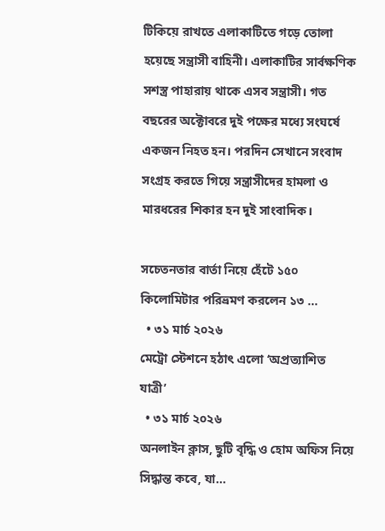টিকিয়ে রাখতে এলাকাটিতে গড়ে তোলা হয়েছে সন্ত্রাসী বাহিনী। এলাকাটির সার্বক্ষণিক সশস্ত্র পাহারায় থাকে এসব সন্ত্রাসী। গত বছরের অক্টোবরে দুই পক্ষের মধ্যে সংঘর্ষে একজন নিহত হন। পরদিন সেখানে সংবাদ সংগ্রহ করতে গিয়ে সন্ত্রাসীদের হামলা ও মারধরের শিকার হন দুই সাংবাদিক।

সচেতনতার বার্তা নিয়ে হেঁটে ১৫০ কিলোমিটার পরিভ্রমণ করলেন ১৩ …
  • ৩১ মার্চ ২০২৬
মেট্রো স্টেশনে হঠাৎ এলো ‘অপ্রত্যাশিত যাত্রী’
  • ৩১ মার্চ ২০২৬
অনলাইন ক্লাস, ছুটি বৃদ্ধি ও হোম অফিস নিয়ে সিদ্ধান্ত কবে, যা…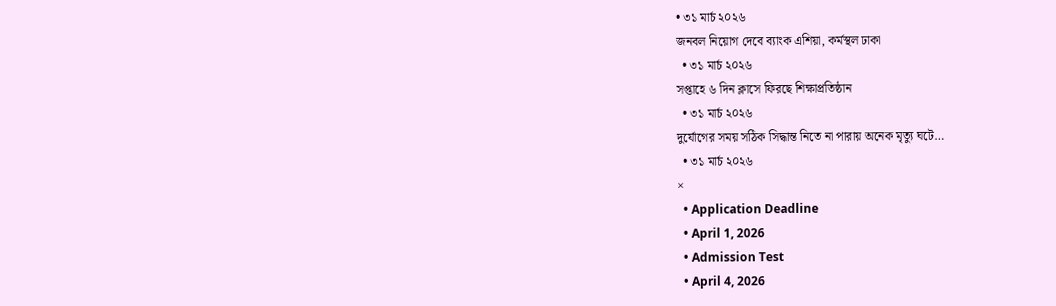• ৩১ মার্চ ২০২৬
জনবল নিয়োগ দেবে ব্যাংক এশিয়া, কর্মস্থল ঢাকা
  • ৩১ মার্চ ২০২৬
সপ্তাহে ৬ দিন ক্লাসে ফিরছে শিক্ষাপ্রতিষ্ঠান
  • ৩১ মার্চ ২০২৬
দুর্যোগের সময় সঠিক সিদ্ধান্ত নিতে না পারায় অনেক মৃত্যু ঘটে…
  • ৩১ মার্চ ২০২৬
×
  • Application Deadline
  • April 1, 2026
  • Admission Test
  • April 4, 2026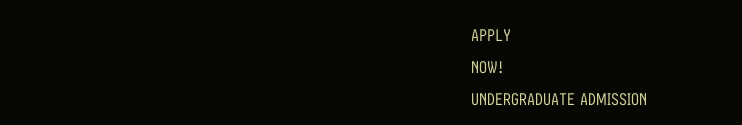APPLY
NOW!
UNDERGRADUATE ADMISSION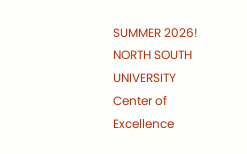SUMMER 2026!
NORTH SOUTH UNIVERSITY
Center of Excellence